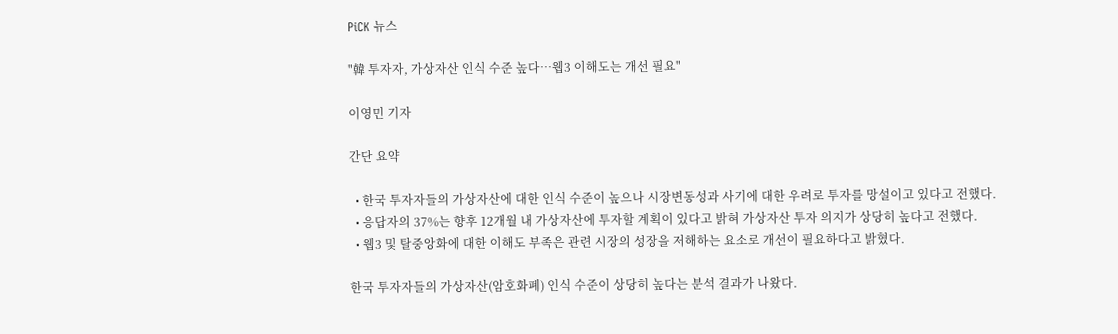PiCK 뉴스

"韓 투자자, 가상자산 인식 수준 높다…웹3 이해도는 개선 필요"

이영민 기자

간단 요약

  • 한국 투자자들의 가상자산에 대한 인식 수준이 높으나 시장변동성과 사기에 대한 우려로 투자를 망설이고 있다고 전했다.
  • 응답자의 37%는 향후 12개월 내 가상자산에 투자할 계획이 있다고 밝혀 가상자산 투자 의지가 상당히 높다고 전했다.
  • 웹3 및 탈중앙화에 대한 이해도 부족은 관련 시장의 성장을 저해하는 요소로 개선이 필요하다고 밝혔다.

한국 투자자들의 가상자산(암호화폐) 인식 수준이 상당히 높다는 분석 결과가 나왔다.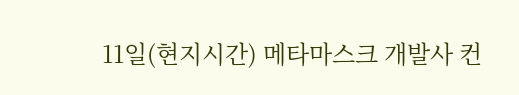11일(현지시간) 메타마스크 개발사 컨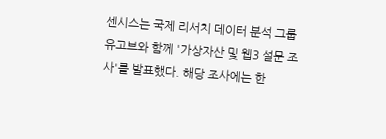센시스는 국제 리서치 데이터 분석 그룹 유고브와 함께 '가상자산 및 웹3 설문 조사'를 발표했다. 해당 조사에는 한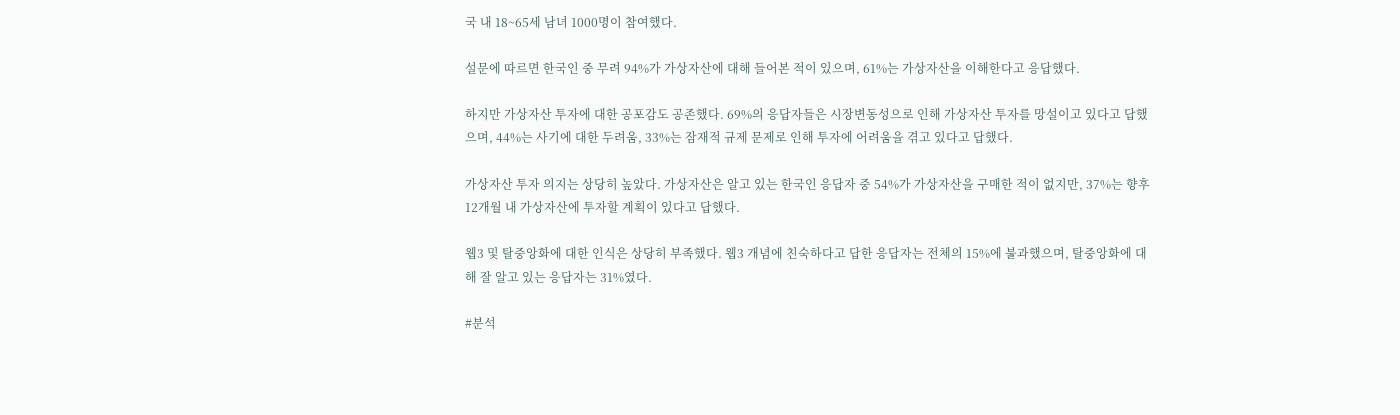국 내 18~65세 남녀 1000명이 참여했다.

설문에 따르면 한국인 중 무려 94%가 가상자산에 대해 들어본 적이 있으며, 61%는 가상자산을 이해한다고 응답했다.

하지만 가상자산 투자에 대한 공포감도 공존했다. 69%의 응답자들은 시장변동성으로 인해 가상자산 투자를 망설이고 있다고 답했으며, 44%는 사기에 대한 두려움, 33%는 잠재적 규제 문제로 인해 투자에 어려움을 겪고 있다고 답했다.

가상자산 투자 의지는 상당히 높았다. 가상자산은 알고 있는 한국인 응답자 중 54%가 가상자산을 구매한 적이 없지만, 37%는 향후 12개월 내 가상자산에 투자할 계획이 있다고 답했다.

웹3 및 탈중앙화에 대한 인식은 상당히 부족했다. 웹3 개념에 친숙하다고 답한 응답자는 전체의 15%에 불과했으며, 탈중앙화에 대해 잘 알고 있는 응답자는 31%였다.

#분석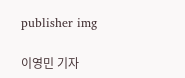publisher img

이영민 기자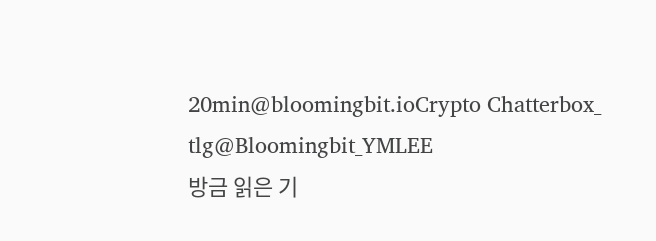20min@bloomingbit.ioCrypto Chatterbox_ tlg@Bloomingbit_YMLEE
방금 읽은 기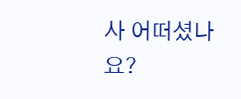사 어떠셨나요?